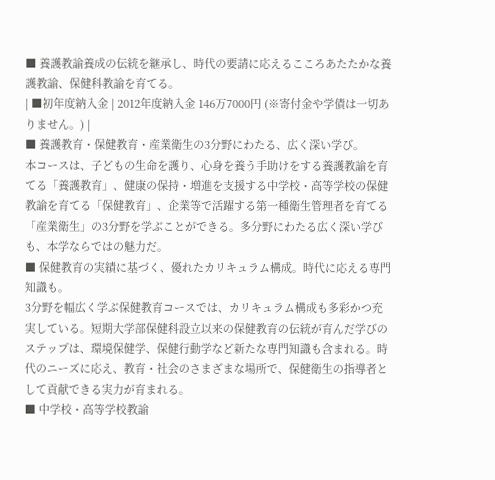■ 養護教諭養成の伝統を継承し、時代の要請に応えるこころあたたかな養護教諭、保健科教諭を育てる。
| ■初年度納入金 | 2012年度納入金 146万7000円 (※寄付金や学債は一切ありません。) |
■ 養護教育・保健教育・産業衛生の3分野にわたる、広く深い学び。
本コースは、子どもの生命を護り、心身を養う手助けをする養護教諭を育てる「養護教育」、健康の保持・増進を支援する中学校・高等学校の保健教諭を育てる「保健教育」、企業等で活躍する第一種衛生管理者を育てる「産業衛生」の3分野を学ぶことができる。多分野にわたる広く深い学びも、本学ならではの魅力だ。
■ 保健教育の実績に基づく、優れたカリキュラム構成。時代に応える専門知識も。
3分野を幅広く学ぶ保健教育コースでは、カリキュラム構成も多彩かつ充実している。短期大学部保健科設立以来の保健教育の伝統が育んだ学びのステップは、環境保健学、保健行動学など新たな専門知識も含まれる。時代のニーズに応え、教育・社会のさまざまな場所で、保健衛生の指導者として貢献できる実力が育まれる。
■ 中学校・高等学校教諭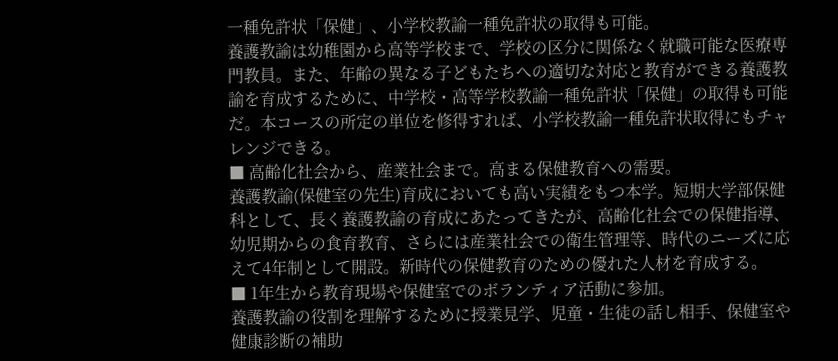一種免許状「保健」、小学校教諭一種免許状の取得も可能。
養護教諭は幼稚園から高等学校まで、学校の区分に関係なく就職可能な医療専門教員。また、年齢の異なる子どもたちへの適切な対応と教育ができる養護教諭を育成するために、中学校・高等学校教諭一種免許状「保健」の取得も可能だ。本コースの所定の単位を修得すれば、小学校教諭一種免許状取得にもチャレンジできる。
■ 高齢化社会から、産業社会まで。高まる保健教育への需要。
養護教諭(保健室の先生)育成においても高い実績をもつ本学。短期大学部保健科として、長く養護教諭の育成にあたってきたが、高齢化社会での保健指導、幼児期からの食育教育、さらには産業社会での衛生管理等、時代のニーズに応えて4年制として開設。新時代の保健教育のための優れた人材を育成する。
■ 1年生から教育現場や保健室でのボランティア活動に参加。
養護教諭の役割を理解するために授業見学、児童・生徒の話し相手、保健室や健康診断の補助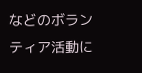などのボランティア活動に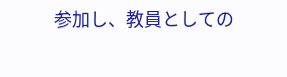参加し、教員としての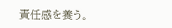責任感を養う。